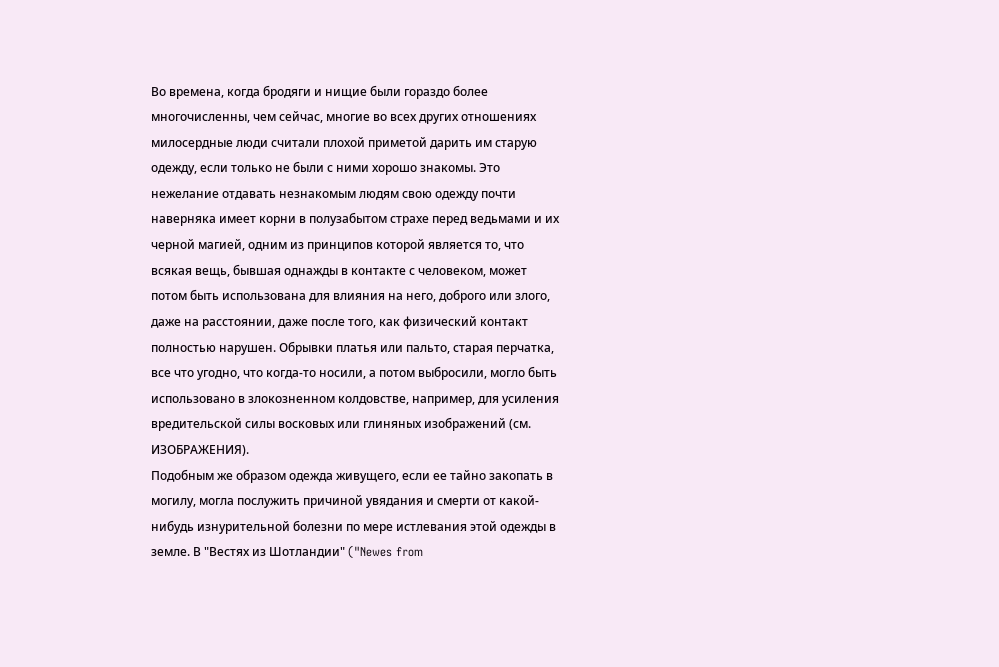Во времена, когда бродяги и нищие были гораздо более многочисленны, чем сейчас, многие во всех других отношениях милосердные люди считали плохой приметой дарить им старую одежду, если только не были с ними хорошо знакомы. Это нежелание отдавать незнакомым людям свою одежду почти наверняка имеет корни в полузабытом страхе перед ведьмами и их черной магией, одним из принципов которой является то, что всякая вещь, бывшая однажды в контакте с человеком, может потом быть использована для влияния на него, доброго или злого, даже на расстоянии, даже после того, как физический контакт полностью нарушен. Обрывки платья или пальто, старая перчатка, все что угодно, что когда-то носили, а потом выбросили, могло быть использовано в злокозненном колдовстве, например, для усиления вредительской силы восковых или глиняных изображений (см. ИЗОБРАЖЕНИЯ).
Подобным же образом одежда живущего, если ее тайно закопать в могилу, могла послужить причиной увядания и смерти от какой-нибудь изнурительной болезни по мере истлевания этой одежды в земле. В "Вестях из Шотландии" ("Newes from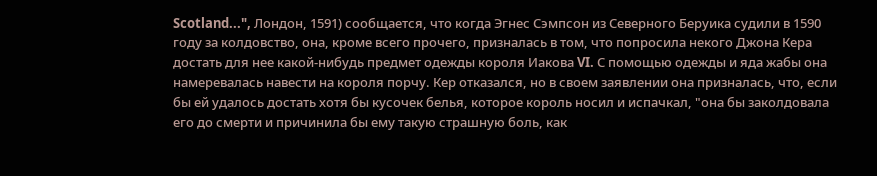Scotland...", Лондон, 1591) сообщается, что когда Эгнес Сэмпсон из Северного Беруика судили в 1590 году за колдовство, она, кроме всего прочего, призналась в том, что попросила некого Джона Кера достать для нее какой-нибудь предмет одежды короля Иакова VI. С помощью одежды и яда жабы она намеревалась навести на короля порчу. Кер отказался, но в своем заявлении она призналась, что, если бы ей удалось достать хотя бы кусочек белья, которое король носил и испачкал, "она бы заколдовала его до смерти и причинила бы ему такую страшную боль, как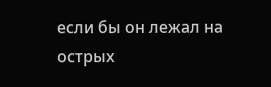если бы он лежал на острых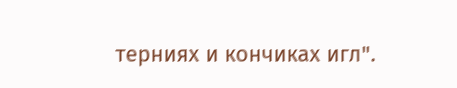терниях и кончиках игл".